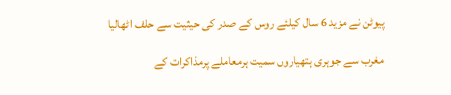پیوٹن نے مزید 6 سال کیلئے روس کے صدر کی حیثیت سے حلف اٹھالیا

مغرب سے جوہری ہتھیاروں سمیت ہرمعاملے پرمذاکرات کے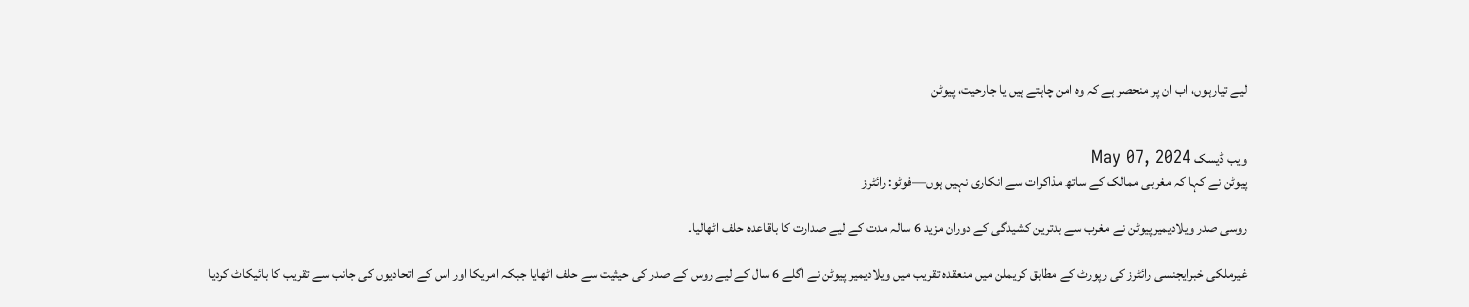لیے تیارہوں، اب ان پر منحصر ہے کہ وہ امن چاہتے ہیں یا جارحیت، پیوٹن


ویب ڈیسک May 07, 2024
پیوٹن نے کہا کہ مغربی ممالک کے ساتھ مذاکرات سے انکاری نہیں ہوں—فوٹو: رائٹرز

روسی صدر ویلادیمیرپیوٹن نے مغرب سے بدترین کشیدگی کے دوران مزید 6 سالہ مدت کے لیے صدارت کا باقاعدہ حلف اٹھالیا۔

غیرملکی خبرایجنسی رائٹرز کی رپورٹ کے مطابق کریملن میں منعقدہ تقریب میں ویلادیمیر پیوٹن نے اگلے 6 سال کے لیے روس کے صدر کی حیثیت سے حلف اٹھایا جبکہ امریکا اور اس کے اتحادیوں کی جانب سے تقریب کا بائیکاٹ کردیا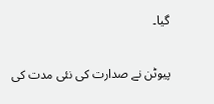گیا۔

پیوٹن نے صدارت کی نئی مدت کی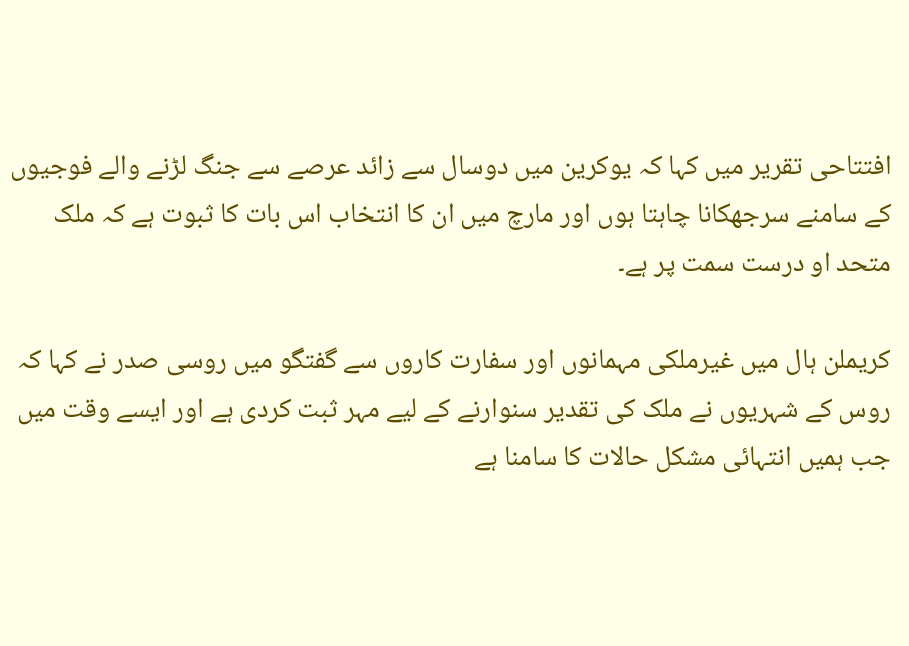افتتاحی تقریر میں کہا کہ یوکرین میں دوسال سے زائد عرصے سے جنگ لڑنے والے فوجیوں کے سامنے سرجھکانا چاہتا ہوں اور مارچ میں ان کا انتخاب اس بات کا ثبوت ہے کہ ملک متحد او درست سمت پر ہے۔

کریملن ہال میں غیرملکی مہمانوں اور سفارت کاروں سے گفتگو میں روسی صدر نے کہا کہ روس کے شہریوں نے ملک کی تقدیر سنوارنے کے لیے مہر ثبت کردی ہے اور ایسے وقت میں جب ہمیں انتہائی مشکل حالات کا سامنا ہے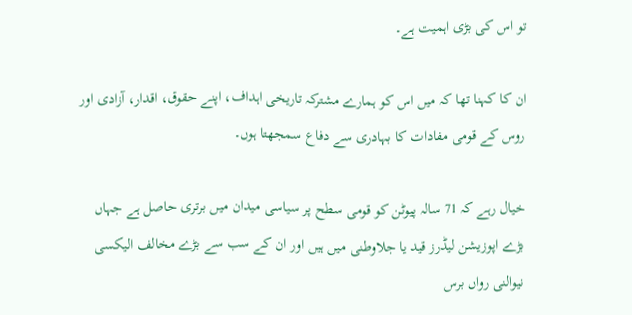تو اس کی بڑی اہمیت ہے۔

ان کا کہنا تھا کہ میں اس کو ہمارے مشترکہ تاریخی اہداف، اپنے حقوق، اقدار، آزادی اور روس کے قومی مفادات کا بہادری سے دفاع سمجھتا ہوں۔

خیال رہے کہ 71 سالہ پیوٹن کو قومی سطح پر سیاسی میدان میں برتری حاصل ہے جہاں بڑے اپوزیشن لیڈرز قید یا جلاوطنی میں ہیں اور ان کے سب سے بڑے مخالف الیکسی نیوالنی رواں برس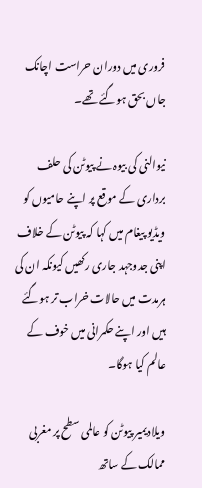فروری میں دوران حراست اچانک جاں بحق ہوگئے تھے۔

نیوالنی کی بیوہ نے پیوٹن کی حلف برداری کے موقع پر اپنے حامیوں کو ویڈیو پیغام میں کہا کہ پیوٹن کے خلاف اپنی جدوجہد جاری رکھیں کیونکہ ان کی ہرمدت میں حالات خراب تر ہوگئے ہیں اور اپنے حکمرانی میں خوف کے عالم کیا ہوگا۔

ویلادیمیر پیوٹن کو عالمی سطح پر مغربی ممالک کے ساتھ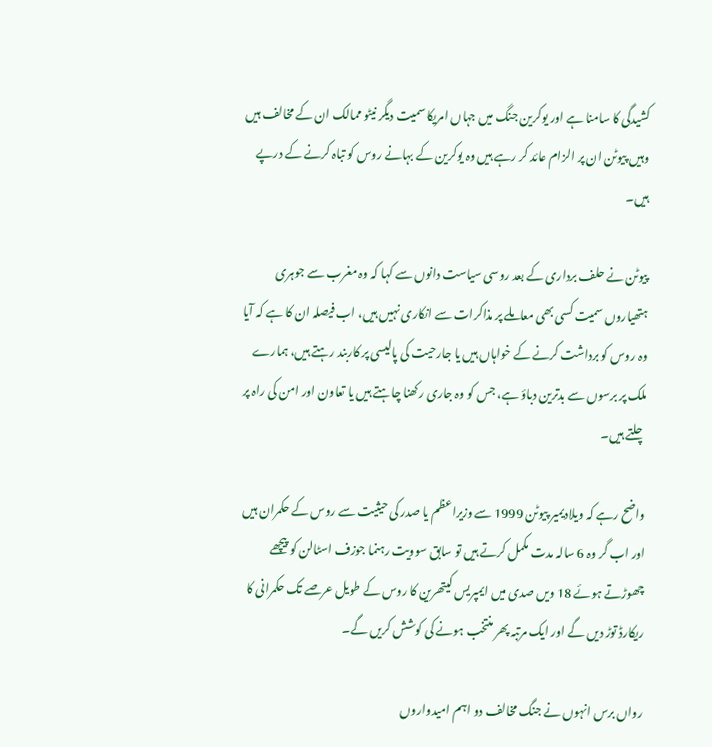کشیدگی کا سامنا ہے اور یوکرین جنگ میں جہاں امریکا سمیت دیگر نیٹو ممالک ان کے مخالف ہیں وہیں پیوٹن ان پر الزام عائد کر رہے ہیں وہ یوکرین کے بہانے روس کو تباہ کرنے کے درپے ہیں۔

پیوٹن نے حلف برداری کے بعد روسی سیاست دانوں سے کہا کہ وہ مغرب سے جوہری ہتھیاروں سمیت کسی بھی معاملے پر مذاکرات سے انکاری نہیں ہیں، اب فیصلہ ان کا ہے کہ آیا وہ روس کو برداشت کرنے کے خواہاں ہیں یا جارحیت کی پالیسی پر کاربند رہتے ہیں، ہمارے ملک پر برسوں سے بدترین دباؤ ہے، جس کو وہ جاری رکھنا چاہتے ہیں یا تعاون اور امن کی راہ پر چلتے ہیں۔

واضح رہے کہ ویلادیمیر پیوٹن 1999 سے وزیراعظم یا صدر کی حیثیت سے روس کے حکمران ہیں اور اب گر وہ 6 سالہ مدت مکمل کرتے ہیں تو سابق سوویت رہنما جوزف اسٹالن کو پیچھے چھوڑتے ہوئے 18 ویں صدی میں ایمپریس کیتھرین کا روس کے طویل عرصے تک حکمرانی کا ریکارڈ توڑ دیں گے اور ایک مرتبہ پھر منتخب ہونے کی کوشش کریں گے۔

رواں برس انہوں نے جنگ مخالف دو اہم امیدواروں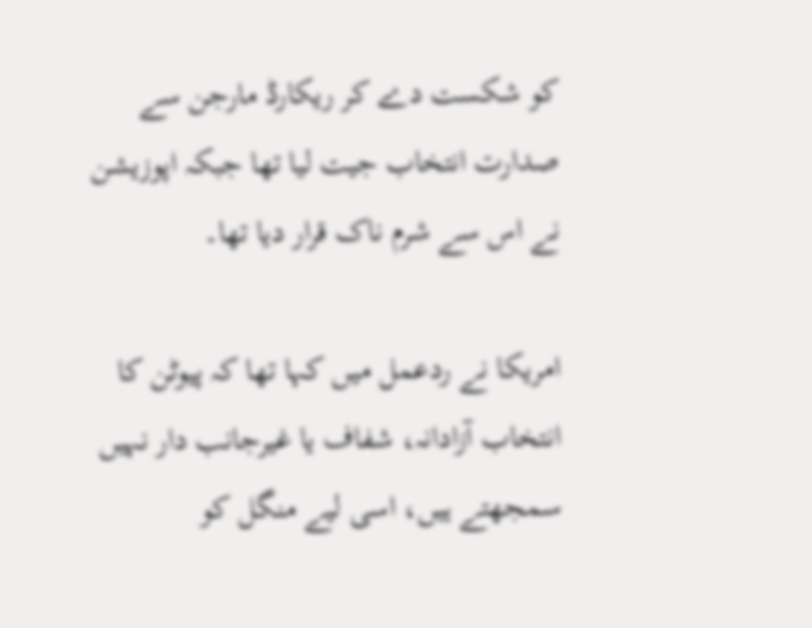کو شکست دے کر ریکارڈ مارجن سے صدارت انتخاب جیت لیا تھا جبکہ اپوزیشن نے اس سے شرم ناک قرار دیا تھا۔

امریکا نے ردعمل میں کہا تھا کہ پیوٹن کا انتخاب آزادانہ، شفاف یا غیرجانب دار نہیں سمجھتے ہیں، اسی لیے منگل کو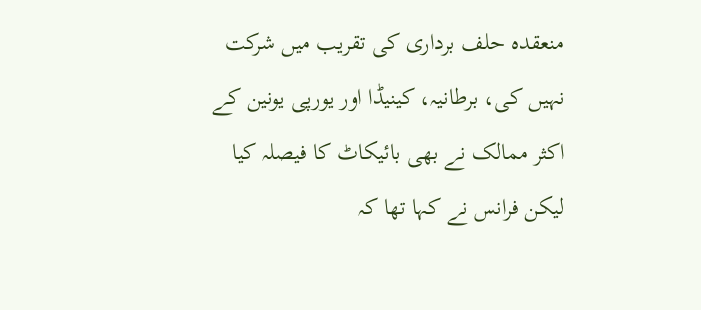منعقدہ حلف برداری کی تقریب میں شرکت نہیں کی، برطانیہ، کینیڈا اور یورپی یونین کے اکثر ممالک نے بھی بائیکاٹ کا فیصلہ کیا لیکن فرانس نے کہا تھا کہ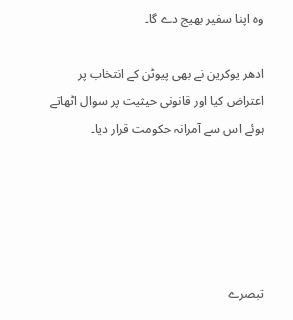وہ اپنا سفیر بھیج دے گا۔

ادھر یوکرین نے بھی پیوٹن کے انتخاب پر اعتراض کیا اور قانونی حیثیت پر سوال اٹھاتے ہوئے اس سے آمرانہ حکومت قرار دیا۔





تبصرے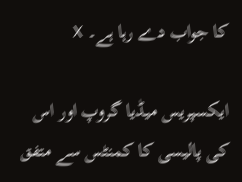کا جواب دے رہا ہے۔ X

ایکسپریس میڈیا گروپ اور اس کی پالیسی کا کمنٹس سے متفق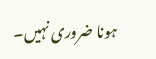ہونا ضروری نہیں۔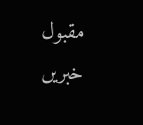مقبول خبریں